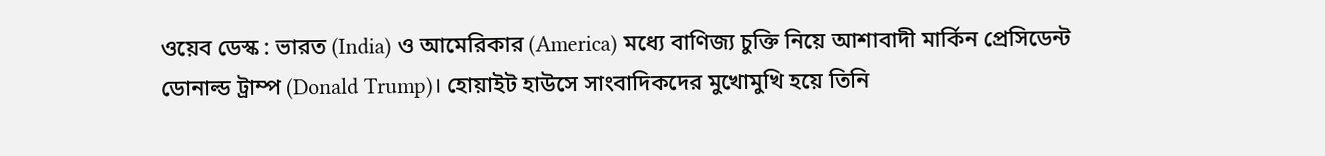ওয়েব ডেস্ক : ভারত (India) ও আমেরিকার (America) মধ্যে বাণিজ্য চুক্তি নিয়ে আশাবাদী মার্কিন প্রেসিডেন্ট ডোনাল্ড ট্রাম্প (Donald Trump)। হোয়াইট হাউসে সাংবাদিকদের মুখোমুখি হয়ে তিনি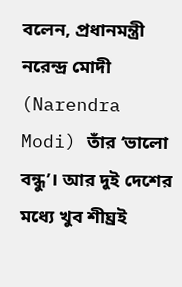বলেন, প্রধানমন্ত্রী নরেন্দ্র মোদী (Narendra Modi) তাঁর ‘ভালো বন্ধু’। আর দুই দেশের মধ্যে খুব শীঘ্রই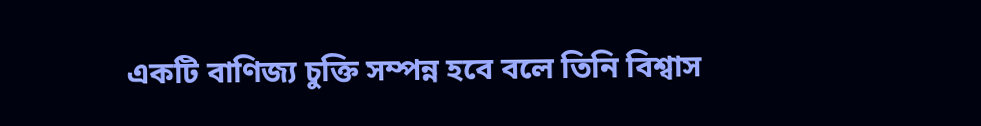একটি বাণিজ্য চুক্তি সম্পন্ন হবে বলে তিনি বিশ্বাস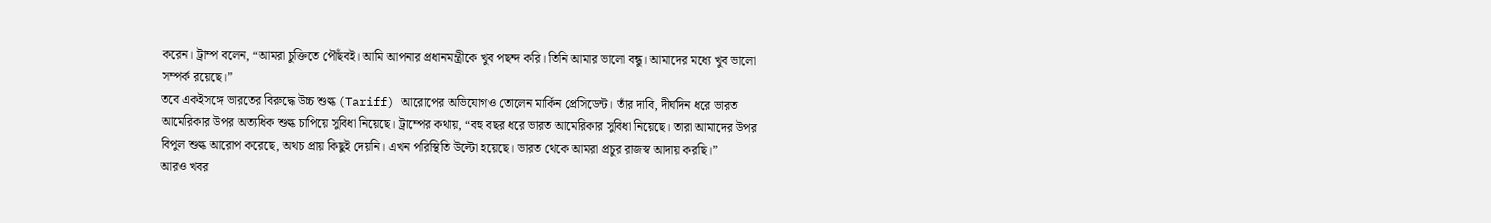করেন। ট্রাম্প বলেন, “আমরা চুক্তিতে পৌঁছবই। আমি আপনার প্রধানমন্ত্রীকে খুব পছন্দ করি। তিনি আমার ভালো বন্ধু। আমাদের মধ্যে খুব ভালো সম্পর্ক রয়েছে।”
তবে একইসঙ্গে ভারতের বিরুদ্ধে উচ্চ শুল্ক (Tariff) আরোপের অভিযোগও তোলেন মার্কিন প্রেসিডেন্ট। তাঁর দাবি, দীর্ঘদিন ধরে ভারত আমেরিকার উপর অত্যধিক শুল্ক চাপিয়ে সুবিধা নিয়েছে। ট্রাম্পের কথায়, “বহু বছর ধরে ভারত আমেরিকার সুবিধা নিয়েছে। তারা আমাদের উপর বিপুল শুল্ক আরোপ করেছে, অথচ প্রায় কিছুই দেয়নি। এখন পরিস্থিতি উল্টো হয়েছে। ভারত থেকে আমরা প্রচুর রাজস্ব আদায় করছি।”
আরও খবর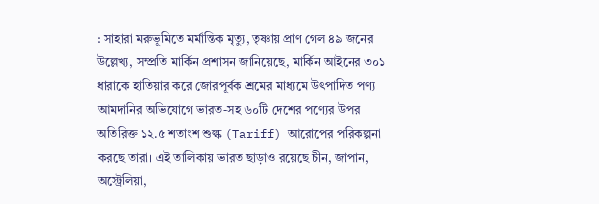: সাহারা মরুভূমিতে মর্মান্তিক মৃত্যু, তৃষ্ণায় প্রাণ গেল ৪৯ জনের
উল্লেখ্য, সম্প্রতি মার্কিন প্রশাসন জানিয়েছে, মার্কিন আইনের ৩০১ ধারাকে হাতিয়ার করে জোরপূর্বক শ্রমের মাধ্যমে উৎপাদিত পণ্য আমদানির অভিযোগে ভারত-সহ ৬০টি দেশের পণ্যের উপর অতিরিক্ত ১২.৫ শতাংশ শুল্ক (Tariff) আরোপের পরিকল্পনা করছে তারা। এই তালিকায় ভারত ছাড়াও রয়েছে চীন, জাপান, অস্ট্রেলিয়া,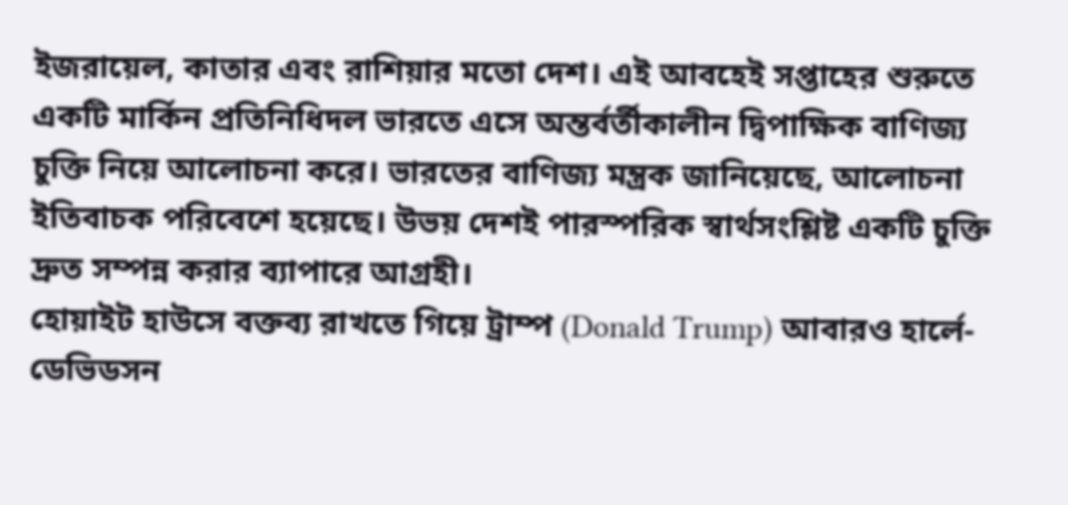ইজরায়েল, কাতার এবং রাশিয়ার মতো দেশ। এই আবহেই সপ্তাহের শুরুতে একটি মার্কিন প্রতিনিধিদল ভারতে এসে অন্তর্বর্তীকালীন দ্বিপাক্ষিক বাণিজ্য চুক্তি নিয়ে আলোচনা করে। ভারতের বাণিজ্য মন্ত্রক জানিয়েছে, আলোচনা ইতিবাচক পরিবেশে হয়েছে। উভয় দেশই পারস্পরিক স্বার্থসংশ্লিষ্ট একটি চুক্তি দ্রুত সম্পন্ন করার ব্যাপারে আগ্রহী।
হোয়াইট হাউসে বক্তব্য রাখতে গিয়ে ট্রাম্প (Donald Trump) আবারও হার্লে-ডেভিডসন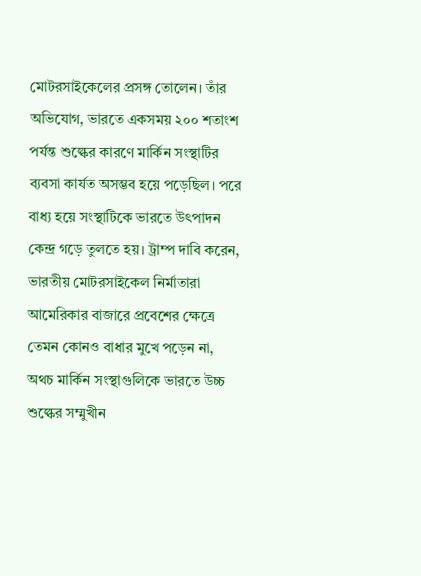মোটরসাইকেলের প্রসঙ্গ তোলেন। তাঁর অভিযোগ, ভারতে একসময় ২০০ শতাংশ পর্যন্ত শুল্কের কারণে মার্কিন সংস্থাটির ব্যবসা কার্যত অসম্ভব হয়ে পড়েছিল। পরে বাধ্য হয়ে সংস্থাটিকে ভারতে উৎপাদন কেন্দ্র গড়ে তুলতে হয়। ট্রাম্প দাবি করেন, ভারতীয় মোটরসাইকেল নির্মাতারা আমেরিকার বাজারে প্রবেশের ক্ষেত্রে তেমন কোনও বাধার মুখে পড়েন না, অথচ মার্কিন সংস্থাগুলিকে ভারতে উচ্চ শুল্কের সম্মুখীন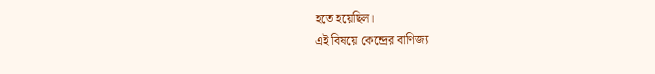হতে হয়েছিল।
এই বিষয়ে কেন্দ্রের বাণিজ্য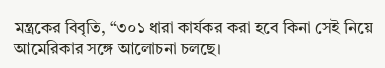মন্ত্রকের বিবৃতি, “৩০১ ধারা কার্যকর করা হবে কিনা সেই নিয়ে আমেরিকার সঙ্গে আলোচনা চলছে।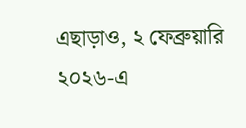এছাড়াও, ২ ফেব্রুয়ারি ২০২৬-এ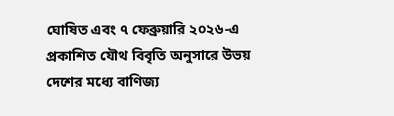ঘোষিত এবং ৭ ফেব্রুয়ারি ২০২৬-এ প্রকাশিত যৌথ বিবৃতি অনুসারে উভয় দেশের মধ্যে বাণিজ্য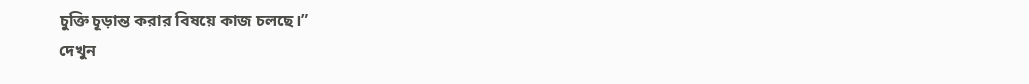চুক্তি চূড়ান্ত করার বিষয়ে কাজ চলছে।”
দেখুন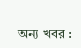অন্য খবর :